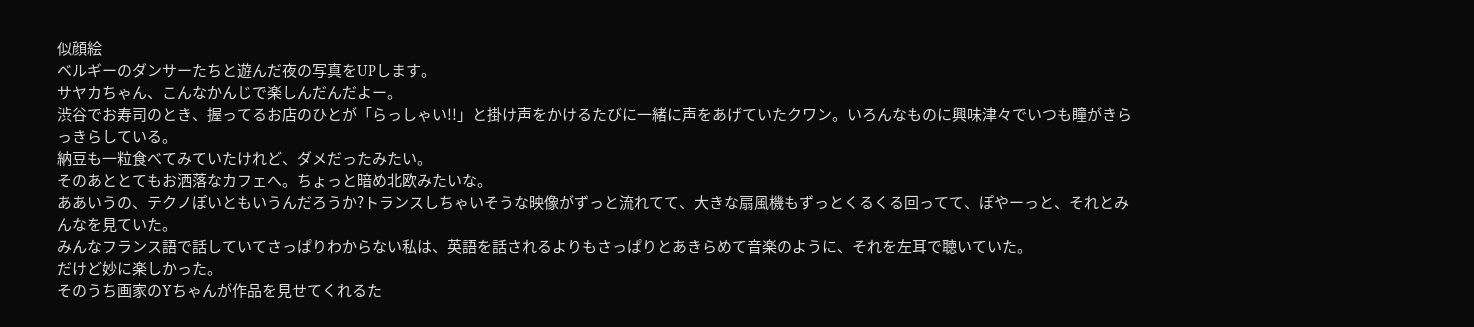似顔絵
ベルギーのダンサーたちと遊んだ夜の写真をUPします。
サヤカちゃん、こんなかんじで楽しんだんだよー。
渋谷でお寿司のとき、握ってるお店のひとが「らっしゃい!!」と掛け声をかけるたびに一緒に声をあげていたクワン。いろんなものに興味津々でいつも瞳がきらっきらしている。
納豆も一粒食べてみていたけれど、ダメだったみたい。
そのあととてもお洒落なカフェへ。ちょっと暗め北欧みたいな。
ああいうの、テクノぽいともいうんだろうか?トランスしちゃいそうな映像がずっと流れてて、大きな扇風機もずっとくるくる回ってて、ぽやーっと、それとみんなを見ていた。
みんなフランス語で話していてさっぱりわからない私は、英語を話されるよりもさっぱりとあきらめて音楽のように、それを左耳で聴いていた。
だけど妙に楽しかった。
そのうち画家のYちゃんが作品を見せてくれるた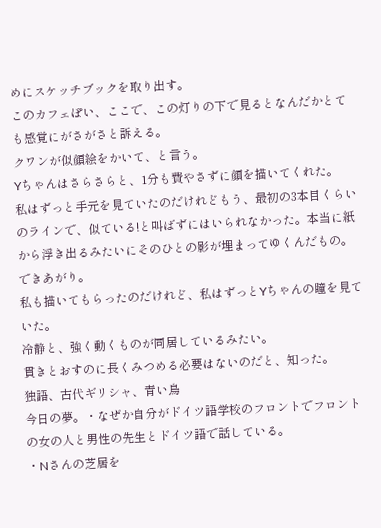めにスケッチブックを取り出す。
このカフェぽい、ここで、この灯りの下で見るとなんだかとても感覚にがさがさと訴える。
クワンが似顔絵をかいて、と言う。
Yちゃんはさらさらと、1分も費やさずに顔を描いてくれた。
私はずっと手元を見ていたのだけれどもう、最初の3本目くらいのラインで、似ている!と叫ばずにはいられなかった。本当に紙から浮き出るみたいにそのひとの影が埋まってゆくんだもの。
できあがり。
私も描いてもらったのだけれど、私はずっとYちゃんの瞳を見ていた。
冷静と、強く動くものが同居しているみたい。
貫きとおすのに長くみつめる必要はないのだと、知った。
独語、古代ギリシャ、青い鳥
今日の夢。・なぜか自分がドイツ語学校のフロントでフロントの女の人と男性の先生とドイツ語で話している。
・Nさんの芝居を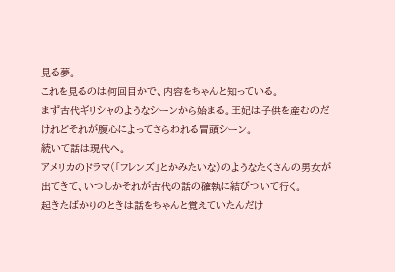見る夢。
これを見るのは何回目かで、内容をちゃんと知っている。
まず古代ギリシャのようなシーンから始まる。王妃は子供を産むのだけれどそれが腹心によってさらわれる冒頭シーン。
続いて話は現代へ。
アメリカのドラマ(「フレンズ」とかみたいな)のようなたくさんの男女が出てきて、いつしかそれが古代の話の確執に結びついて行く。
起きたばかりのときは話をちゃんと覚えていたんだけ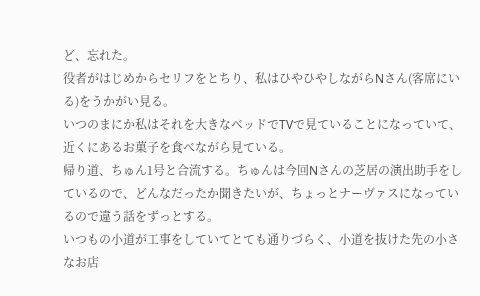ど、忘れた。
役者がはじめからセリフをとちり、私はひやひやしながらNさん(客席にいる)をうかがい見る。
いつのまにか私はそれを大きなベッドでTVで見ていることになっていて、近くにあるお菓子を食べながら見ている。
帰り道、ちゅん1号と合流する。ちゅんは今回Nさんの芝居の演出助手をしているので、どんなだったか聞きたいが、ちょっとナーヴァスになっているので違う話をずっとする。
いつもの小道が工事をしていてとても通りづらく、小道を抜けた先の小さなお店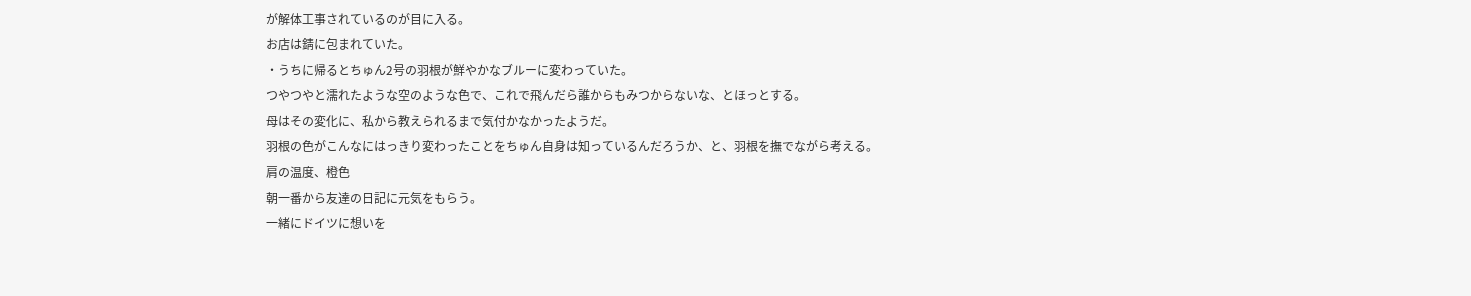が解体工事されているのが目に入る。
お店は錆に包まれていた。
・うちに帰るとちゅん2号の羽根が鮮やかなブルーに変わっていた。
つやつやと濡れたような空のような色で、これで飛んだら誰からもみつからないな、とほっとする。
母はその変化に、私から教えられるまで気付かなかったようだ。
羽根の色がこんなにはっきり変わったことをちゅん自身は知っているんだろうか、と、羽根を撫でながら考える。
肩の温度、橙色
朝一番から友達の日記に元気をもらう。
一緒にドイツに想いを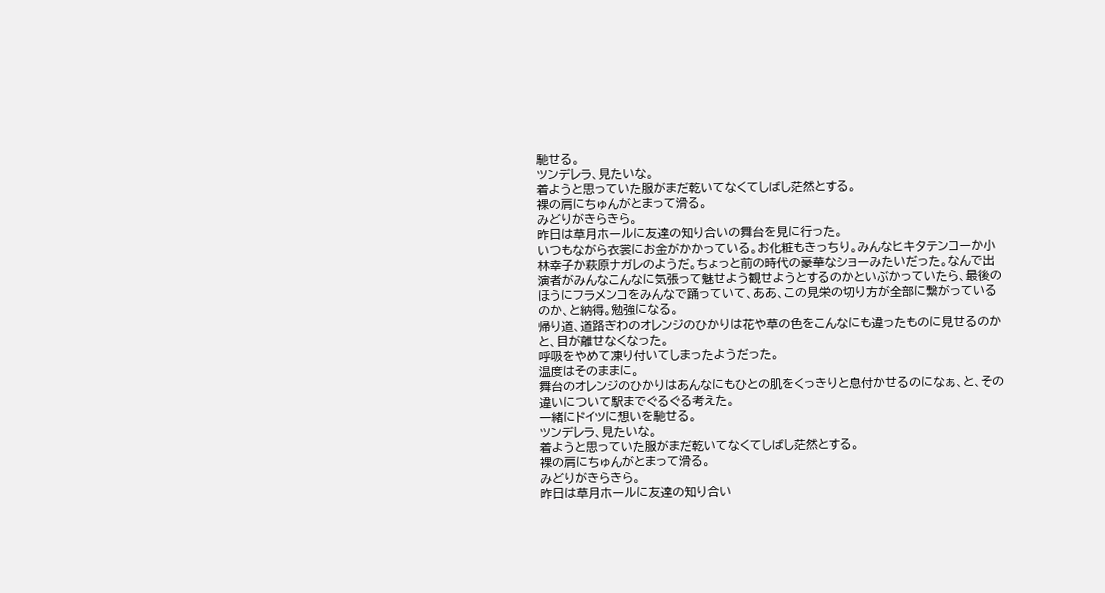馳せる。
ツンデレラ、見たいな。
着ようと思っていた服がまだ乾いてなくてしばし茫然とする。
裸の肩にちゅんがとまって滑る。
みどりがきらきら。
昨日は草月ホールに友達の知り合いの舞台を見に行った。
いつもながら衣裳にお金がかかっている。お化粧もきっちり。みんなヒキタテンコーか小林幸子か萩原ナガレのようだ。ちょっと前の時代の豪華なショーみたいだった。なんで出演者がみんなこんなに気張って魅せよう観せようとするのかといぶかっていたら、最後のほうにフラメンコをみんなで踊っていて、ああ、この見栄の切り方が全部に繋がっているのか、と納得。勉強になる。
帰り道、道路ぎわのオレンジのひかりは花や草の色をこんなにも違ったものに見せるのかと、目が離せなくなった。
呼吸をやめて凍り付いてしまったようだった。
温度はそのままに。
舞台のオレンジのひかりはあんなにもひとの肌をくっきりと息付かせるのになぁ、と、その違いについて駅までぐるぐる考えた。
一緒にドイツに想いを馳せる。
ツンデレラ、見たいな。
着ようと思っていた服がまだ乾いてなくてしばし茫然とする。
裸の肩にちゅんがとまって滑る。
みどりがきらきら。
昨日は草月ホールに友達の知り合い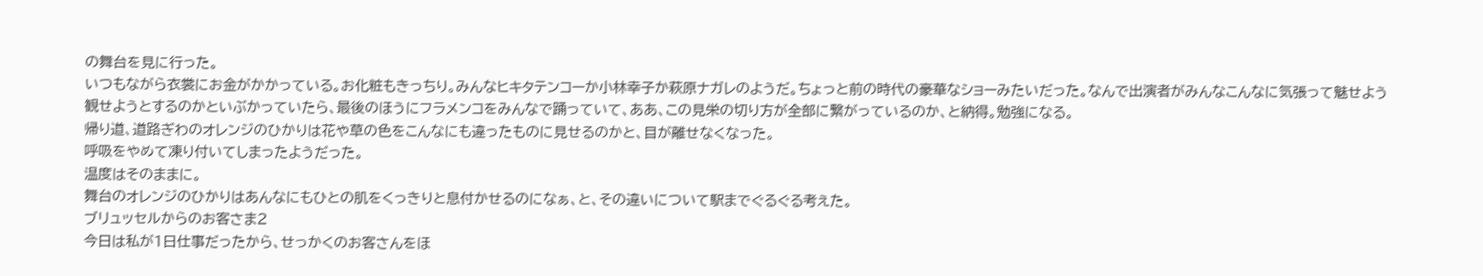の舞台を見に行った。
いつもながら衣裳にお金がかかっている。お化粧もきっちり。みんなヒキタテンコーか小林幸子か萩原ナガレのようだ。ちょっと前の時代の豪華なショーみたいだった。なんで出演者がみんなこんなに気張って魅せよう観せようとするのかといぶかっていたら、最後のほうにフラメンコをみんなで踊っていて、ああ、この見栄の切り方が全部に繋がっているのか、と納得。勉強になる。
帰り道、道路ぎわのオレンジのひかりは花や草の色をこんなにも違ったものに見せるのかと、目が離せなくなった。
呼吸をやめて凍り付いてしまったようだった。
温度はそのままに。
舞台のオレンジのひかりはあんなにもひとの肌をくっきりと息付かせるのになぁ、と、その違いについて駅までぐるぐる考えた。
ブリュッセルからのお客さま2
今日は私が1日仕事だったから、せっかくのお客さんをほ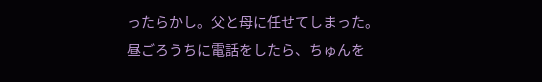ったらかし。父と母に任せてしまった。
昼ごろうちに電話をしたら、ちゅんを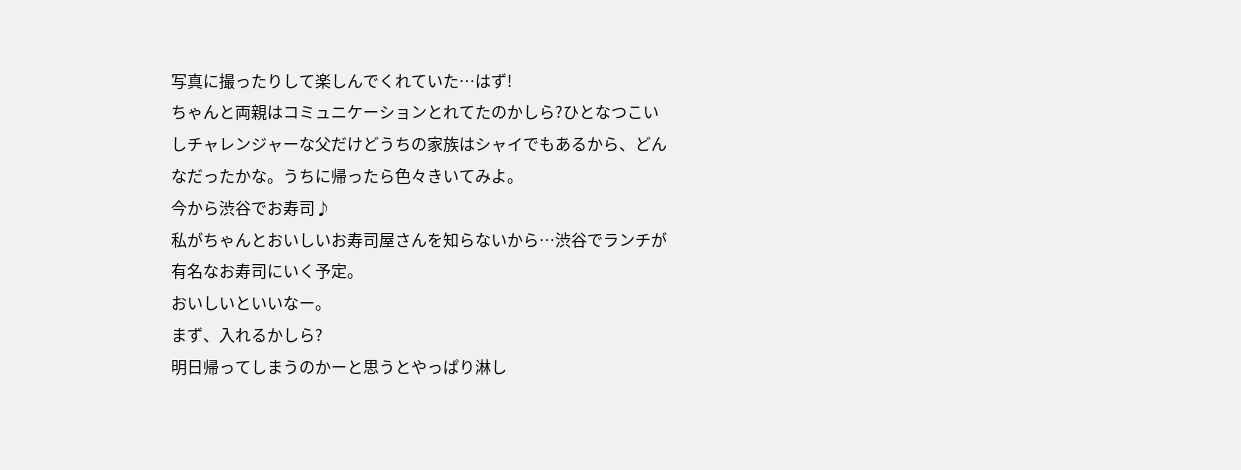写真に撮ったりして楽しんでくれていた…はず!
ちゃんと両親はコミュニケーションとれてたのかしら?ひとなつこいしチャレンジャーな父だけどうちの家族はシャイでもあるから、どんなだったかな。うちに帰ったら色々きいてみよ。
今から渋谷でお寿司♪
私がちゃんとおいしいお寿司屋さんを知らないから…渋谷でランチが有名なお寿司にいく予定。
おいしいといいなー。
まず、入れるかしら?
明日帰ってしまうのかーと思うとやっぱり淋し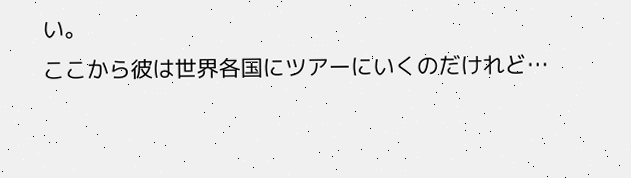い。
ここから彼は世界各国にツアーにいくのだけれど…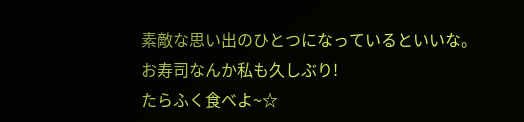素敵な思い出のひとつになっているといいな。
お寿司なんか私も久しぶり!
たらふく食べよ~☆